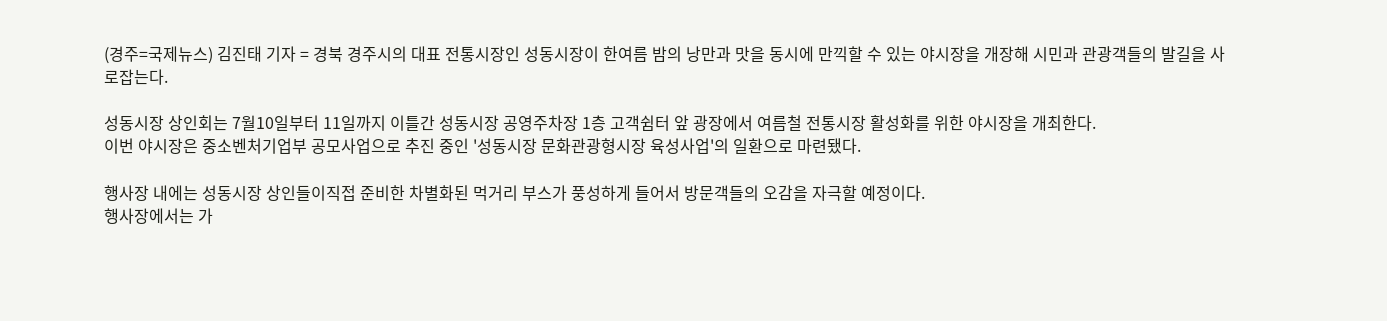(경주=국제뉴스) 김진태 기자 = 경북 경주시의 대표 전통시장인 성동시장이 한여름 밤의 낭만과 맛을 동시에 만끽할 수 있는 야시장을 개장해 시민과 관광객들의 발길을 사로잡는다.

성동시장 상인회는 7월10일부터 11일까지 이틀간 성동시장 공영주차장 1층 고객쉼터 앞 광장에서 여름철 전통시장 활성화를 위한 야시장을 개최한다.
이번 야시장은 중소벤처기업부 공모사업으로 추진 중인 '성동시장 문화관광형시장 육성사업'의 일환으로 마련됐다.

행사장 내에는 성동시장 상인들이직접 준비한 차별화된 먹거리 부스가 풍성하게 들어서 방문객들의 오감을 자극할 예정이다.
행사장에서는 가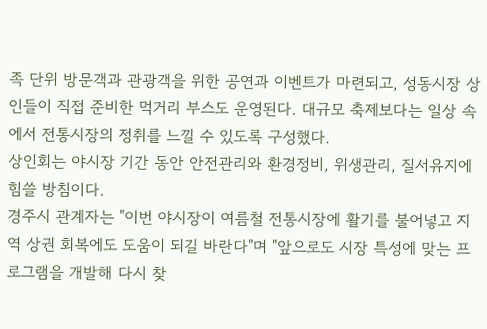족 단위 방문객과 관광객을 위한 공연과 이벤트가 마련되고, 성동시장 상인들이 직접 준비한 먹거리 부스도 운영된다. 대규모 축제보다는 일상 속에서 전통시장의 정취를 느낄 수 있도록 구성했다.
상인회는 야시장 기간 동안 안전관리와 환경정비, 위생관리, 질서유지에 힘쓸 방침이다.
경주시 관계자는 "이번 야시장이 여름철 전통시장에 활기를 불어넣고 지역 상권 회복에도 도움이 되길 바란다"며 "앞으로도 시장 특성에 맞는 프로그램을 개발해 다시 찾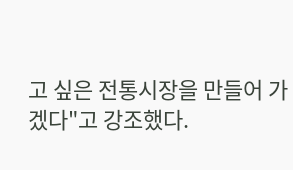고 싶은 전통시장을 만들어 가겠다"고 강조했다.